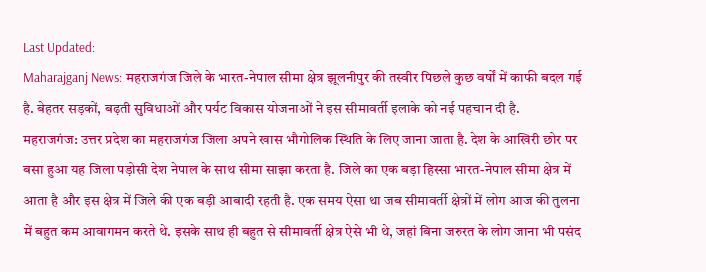Last Updated:
Maharajganj News: महराजगंज जिले के भारत-नेपाल सीमा क्षेत्र झूलनीपुर की तस्वीर पिछले कुछ वर्षों में काफी बदल गई है. बेहतर सड़कों, बढ़ती सुविधाओं और पर्यट विकास योजनाओं ने इस सीमावर्ती इलाके को नई पहचान दी है.
महराजगंज: उत्तर प्रदेश का महराजगंज जिला अपने खास भौगोलिक स्थिति के लिए जाना जाता है. देश के आखिरी छोर पर बसा हुआ यह जिला पड़ोसी देश नेपाल के साथ सीमा साझा करता है. जिले का एक बड़ा हिस्सा भारत-नेपाल सीमा क्षेत्र में आता है और इस क्षेत्र में जिले की एक बड़ी आबादी रहती है. एक समय ऐसा था जब सीमावर्ती क्षेत्रों में लोग आज की तुलना में बहुत कम आवागमन करते थे. इसके साथ ही बहुत से सीमावर्ती क्षेत्र ऐसे भी थे, जहां बिना जरुरत के लोग जाना भी पसंद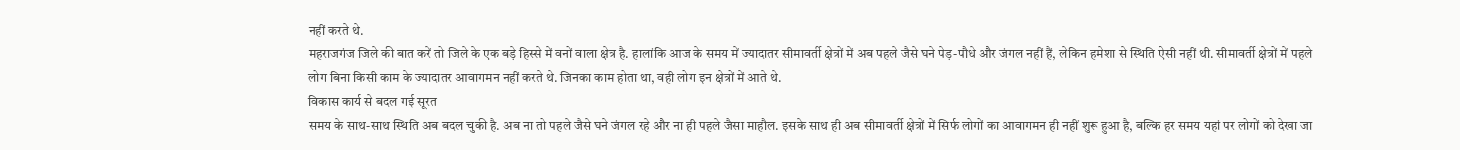नहीं करते थे.
महराजगंज जिले की बात करें तो जिले के एक बड़े हिस्से में वनों वाला क्षेत्र है. हालांकि आज के समय में ज्यादातर सीमावर्ती क्षेत्रों में अब पहले जैसे घने पेड़-पौधे और जंगल नहीं हैं, लेकिन हमेशा से स्थिति ऐसी नहीं थी. सीमावर्ती क्षेत्रों में पहले लोग बिना किसी काम के ज्यादातर आवागमन नहीं करते थे. जिनका काम होता था, वही लोग इन क्षेत्रों में आते थे.
विकास कार्य से बदल गई सूरत
समय के साथ-साथ स्थिति अब बदल चुकी है. अब ना तो पहले जैसे घने जंगल रहे और ना ही पहले जैसा माहौल. इसके साथ ही अब सीमावर्ती क्षेत्रों में सिर्फ लोगों का आवागमन ही नहीं शुरू हुआ है, बल्कि हर समय यहां पर लोगों को देखा जा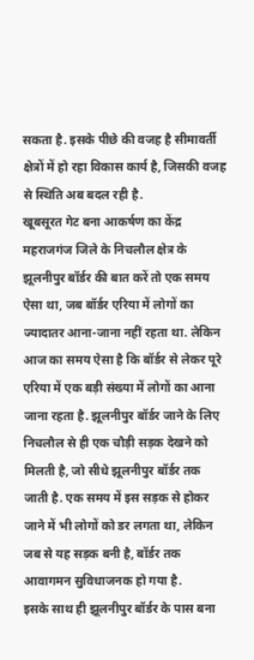सकता है. इसके पीछे की वजह है सीमावर्ती क्षेत्रों में हो रहा विकास कार्य है, जिसकी वजह से स्थिति अब बदल रही है.
खूबसूरत गेट बना आकर्षण का केंद्र
महराजगंज जिले के निचलौल क्षेत्र के झूलनीपुर बॉर्डर की बात करें तो एक समय ऐसा था, जब बॉर्डर एरिया में लोगों का ज्यादातर आना-जाना नहीं रहता था. लेकिन आज का समय ऐसा है कि बॉर्डर से लेकर पूरे एरिया में एक बड़ी संख्या में लोगों का आना जाना रहता है. झूलनीपुर बॉर्डर जाने के लिए निचलौल से ही एक चौड़ी सड़क देखने को मिलती है, जो सीधे झूलनीपुर बॉर्डर तक जाती है. एक समय में इस सड़क से होकर जाने में भी लोगों को डर लगता था, लेकिन जब से यह सड़क बनी है, बॉर्डर तक आवागमन सुविधाजनक हो गया है.
इसके साथ ही झूलनीपुर बॉर्डर के पास बना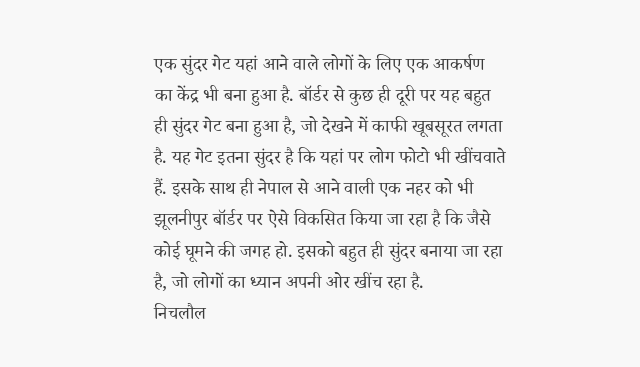एक सुंदर गेट यहां आने वाले लोगों के लिए एक आकर्षण का केंद्र भी बना हुआ है. बॉर्डर से कुछ ही दूरी पर यह बहुत ही सुंदर गेट बना हुआ है, जो देखने में काफी खूबसूरत लगता है. यह गेट इतना सुंदर है कि यहां पर लोग फोटो भी खींचवाते हैं. इसके साथ ही नेपाल से आने वाली एक नहर को भी झूलनीपुर बॉर्डर पर ऐसे विकसित किया जा रहा है कि जैसे कोई घूमने की जगह हो. इसको बहुत ही सुंदर बनाया जा रहा है, जो लोगों का ध्यान अपनी ओर खींच रहा है.
निचलौल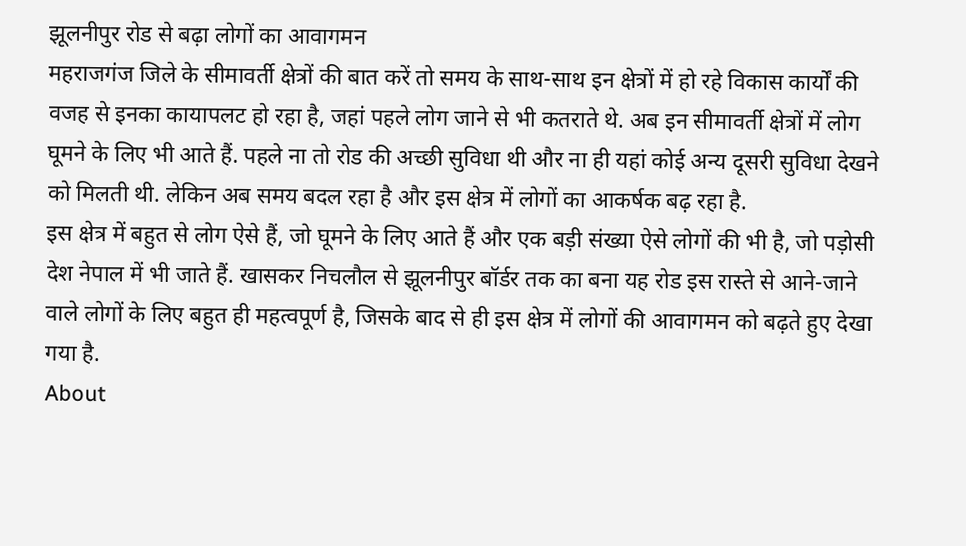झूलनीपुर रोड से बढ़ा लोगों का आवागमन
महराजगंज जिले के सीमावर्ती क्षेत्रों की बात करें तो समय के साथ-साथ इन क्षेत्रों में हो रहे विकास कार्यों की वजह से इनका कायापलट हो रहा है, जहां पहले लोग जाने से भी कतराते थे. अब इन सीमावर्ती क्षेत्रों में लोग घूमने के लिए भी आते हैं. पहले ना तो रोड की अच्छी सुविधा थी और ना ही यहां कोई अन्य दूसरी सुविधा देखने को मिलती थी. लेकिन अब समय बदल रहा है और इस क्षेत्र में लोगों का आकर्षक बढ़ रहा है.
इस क्षेत्र में बहुत से लोग ऐसे हैं, जो घूमने के लिए आते हैं और एक बड़ी संख्या ऐसे लोगों की भी है, जो पड़ोसी देश नेपाल में भी जाते हैं. खासकर निचलौल से झूलनीपुर बॉर्डर तक का बना यह रोड इस रास्ते से आने-जाने वाले लोगों के लिए बहुत ही महत्वपूर्ण है, जिसके बाद से ही इस क्षेत्र में लोगों की आवागमन को बढ़ते हुए देखा गया है.
About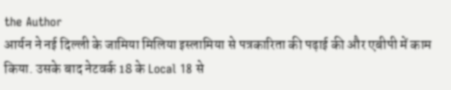the Author
आर्यन ने नई दिल्ली के जामिया मिलिया इस्लामिया से पत्रकारिता की पढ़ाई की और एबीपी में काम किया. उसके बाद नेटवर्क 18 के Local 18 से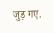जुड़ गए.